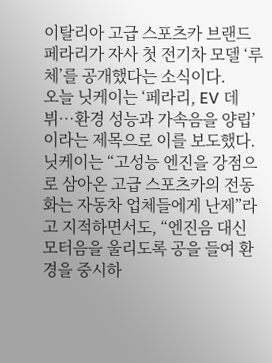이탈리아 고급 스포츠카 브랜드 페라리가 자사 첫 전기차 모델 ‘루체’를 공개했다는 소식이다.
오늘 닛케이는 ‘페라리, EV 데뷔…환경 성능과 가속음을 양립’이라는 제목으로 이를 보도했다.
닛케이는 “고성능 엔진을 강점으로 삼아온 고급 스포츠카의 전동화는 자동차 업체들에게 난제”라고 지적하면서도, “엔진음 대신 모터음을 울리도록 공을 들여 환경을 중시하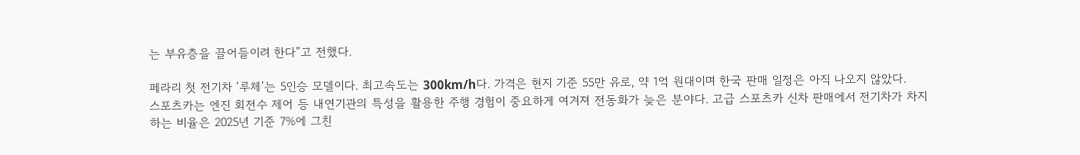는 부유층을 끌어들이려 한다”고 전했다.

페라리 첫 전기차 ‘루체’는 5인승 모델이다. 최고속도는 300km/h다. 가격은 현지 기준 55만 유로, 약 1억 원대이며 한국 판매 일정은 아직 나오지 않았다.
스포츠카는 엔진 회전수 제어 등 내연기관의 특성을 활용한 주행 경험이 중요하게 여겨져 전동화가 늦은 분야다. 고급 스포츠카 신차 판매에서 전기차가 차지하는 비율은 2025년 기준 7%에 그친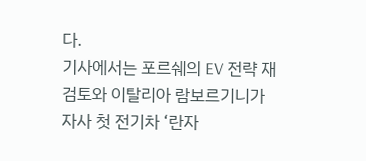다.
기사에서는 포르쉐의 EV 전략 재검토와 이탈리아 람보르기니가 자사 첫 전기차 ‘란자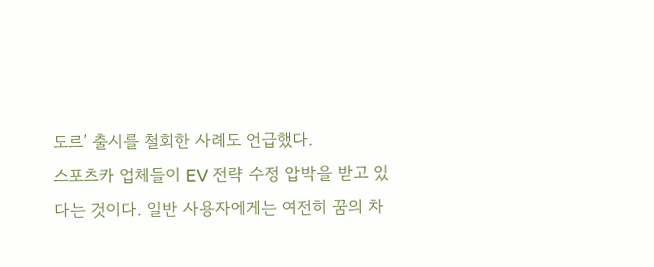도르’ 출시를 철회한 사례도 언급했다.
스포츠카 업체들이 EV 전략 수정 압박을 받고 있다는 것이다. 일반 사용자에게는 여전히 꿈의 차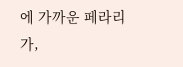에 가까운 페라리가,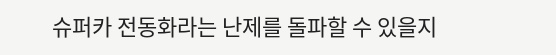슈퍼카 전동화라는 난제를 돌파할 수 있을지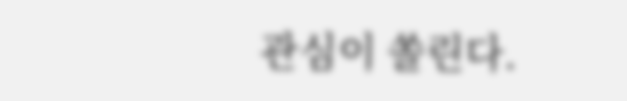관심이 쏠린다.